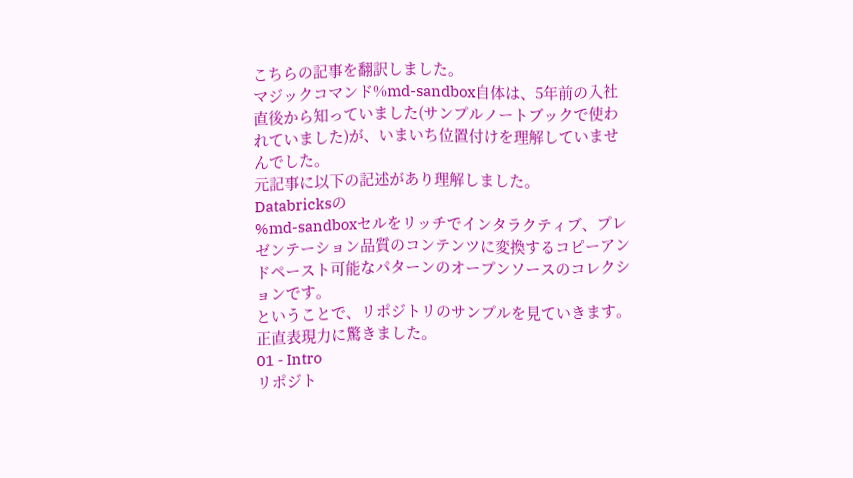こちらの記事を翻訳しました。
マジックコマンド%md-sandbox自体は、5年前の入社直後から知っていました(サンプルノートブックで使われていました)が、いまいち位置付けを理解していませんでした。
元記事に以下の記述があり理解しました。
Databricksの
%md-sandboxセルをリッチでインタラクティブ、プレゼンテーション品質のコンテンツに変換するコピーアンドペースト可能なパターンのオープンソースのコレクションです。
ということで、リポジトリのサンプルを見ていきます。正直表現力に驚きました。
01 - Intro
リポジト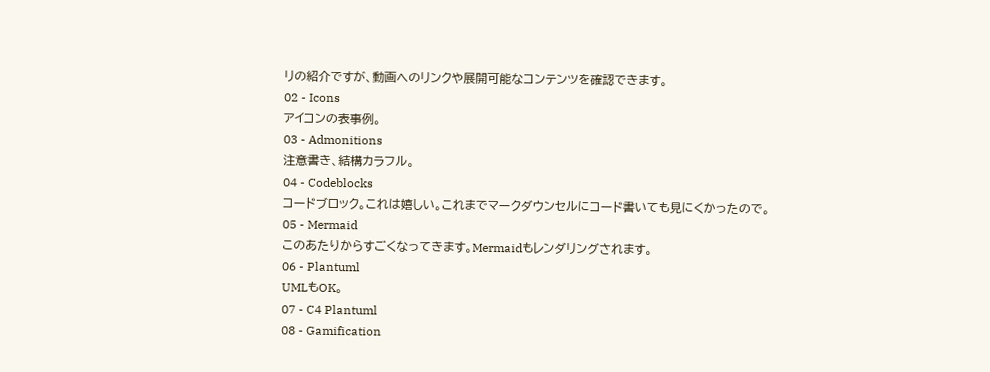リの紹介ですが、動画へのリンクや展開可能なコンテンツを確認できます。
02 - Icons
アイコンの表事例。
03 - Admonitions
注意書き、結構カラフル。
04 - Codeblocks
コードブロック。これは嬉しい。これまでマークダウンセルにコード書いても見にくかったので。
05 - Mermaid
このあたりからすごくなってきます。Mermaidもレンダリングされます。
06 - Plantuml
UMLもOK。
07 - C4 Plantuml
08 - Gamification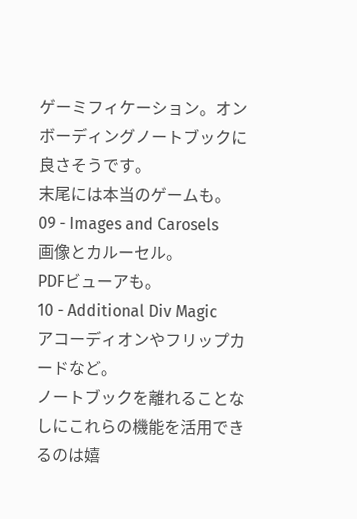ゲーミフィケーション。オンボーディングノートブックに良さそうです。
末尾には本当のゲームも。
09 - Images and Carosels
画像とカルーセル。
PDFビューアも。
10 - Additional Div Magic
アコーディオンやフリップカードなど。
ノートブックを離れることなしにこれらの機能を活用できるのは嬉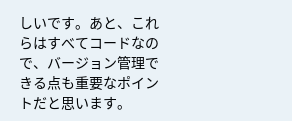しいです。あと、これらはすべてコードなので、バージョン管理できる点も重要なポイントだと思います。